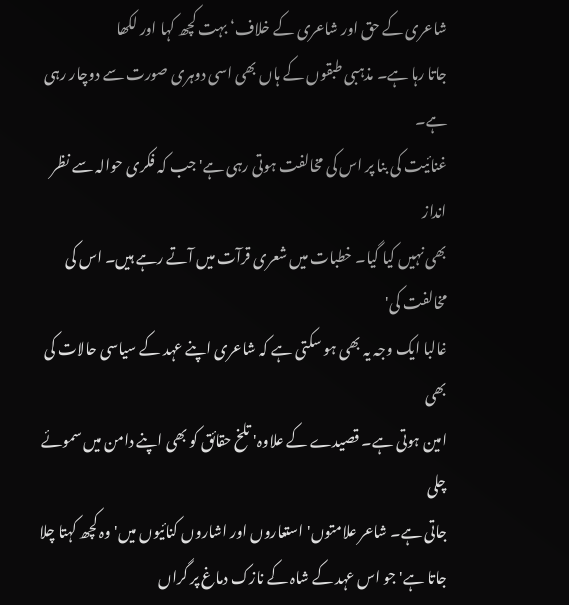شاعری کے حق اور شاعری کے خلاف‘ بہت کچھ کہا اور لکھا
جاتا رہا ہے۔ مذہبی طبقوں کے ہاں بھی اسی دوہری صورت سے دوچار رہی ہے۔
غنائیت کی بنا پر اس کی مخالفت ہوتی رہی ہے' جب کہ فکری حوالہ سے نظر انداز
بھی نہیں کیا گیا۔ خطبات میں شعری قرآت میں آتے رہے ہیں۔ اس کی مخالفت کی'
غالبا ایک وجہ یہ بھی ہو سکتی ہے کہ شاعری اپنے عہد کے سیاسی حالات کی بھی
امین ہوتی ہے۔ قصیدے کے علاوہ' تلخ حقائق کو بھی اپنے دامن میں سموئے چلی
جاتی ہے۔ شاعر علامتوں' استعاروں اور اشاروں کنائیوں میں' وہ کچھ کہتا چلا
جاتا ہے' جو اس عہد کے شاہ کے نازک دماغ پر گراں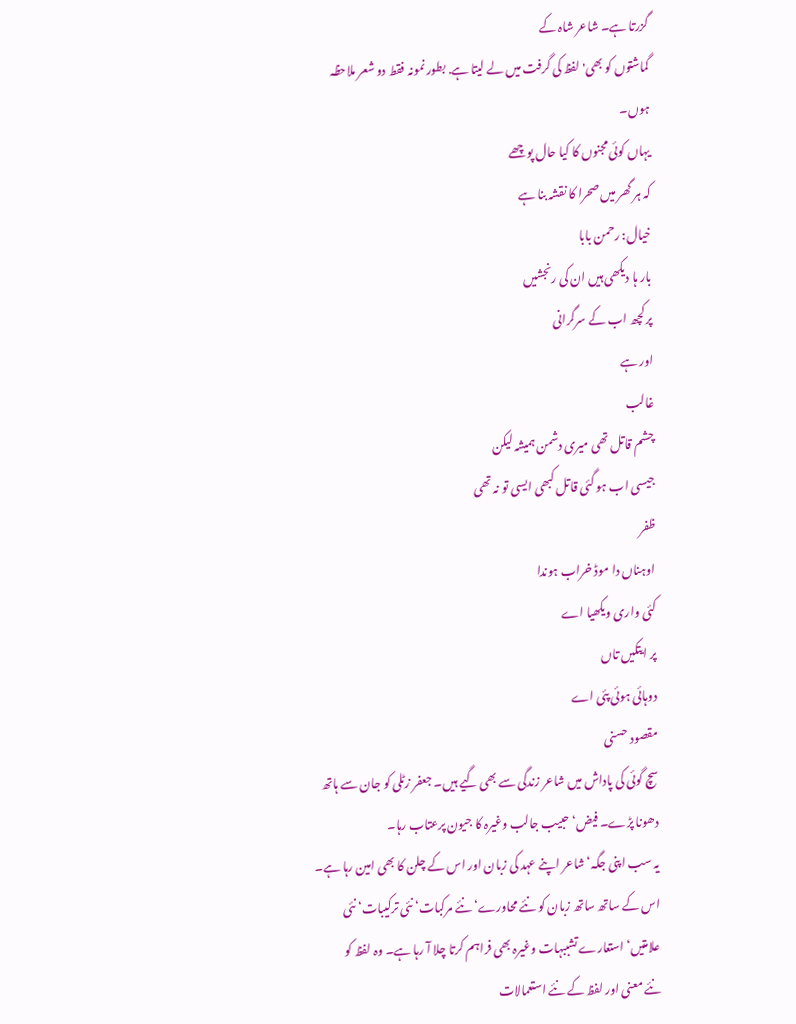گزرتا ہے۔ شاعر شاہ کے
گماشتوں کو بھی' لفظ کی گرفت میں لے لیتا ہے. بطور نمونہ فقط دو شعر ملاحظہ
ہوں۔
یہاں کوئی مجنوں کا کیا حال پوچھے
کہ ہر گھر میں صحرا کا نقشہ بنا ہے
خیال: رحمن بابا
بار ہا دیکھی ہیں ان کی رنجشیں
پر کچھ اب کے سرگرانی
اور ہے
غالب
چشم قاتل تھی میری دشمن ہمیشہ لیکن
جیسی اب ہو گئی قاتل کبھی ایسی تو نہ تھی
ظفر
اوہناں دا موڈ خراب ہوندا
کئی واری ویکھیا اے
پر ایتکیں تاں
دوہائی ہوئی پئی اے
مقصود حسنی
سچ گوئی کی پاداش میں شاعر زندگی سے بھی گیے ہیں۔ جعفر زٹلی کو جان سے ہاتھ
دھونا پڑے۔ فیض‘ حبیب جالب وغیرہ کا جیون پرعتاب رہا۔
یہ سب اپنی جگہ‘ شاعر اپنے عہد کی زبان اور اس کے چلن کا بھی امین رہا ہے۔
اس کے ساتھ ساتھ زبان کو نئے محاورے‘ نئے مرکبات‘ نئی ترکیبات‘ نئی
علامتیں‘ استعارے تشببہات وغیرہ بھی فراہم کرتا چلا آ رہا ہے۔ وہ لفظ کو
نئے معنی اور لفظ کے نئے استعمالات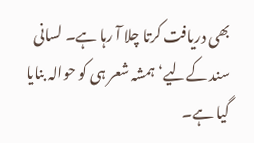بھی دریافت کرتا چلا آ رہا ہے۔ لسانی
سند کےلیے‘ ہمشہ شعر ہی کو حوالہ بنایا گیا ہے۔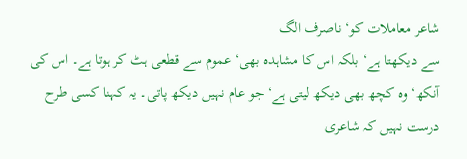شاعر معاملات کو‘ ناصرف الگ
سے دیکھتا ہے‘ بلکہ اس کا مشاہدہ بھی‘ عموم سے قطعی ہٹ کر ہوتا ہے۔ اس کی
آنکھ‘ وہ کچھ بھی دیکھ لیتی ہے‘ جو عام نہیں دیکھ پاتی۔ یہ کہنا کسی طرح
درست نہیں کہ شاعری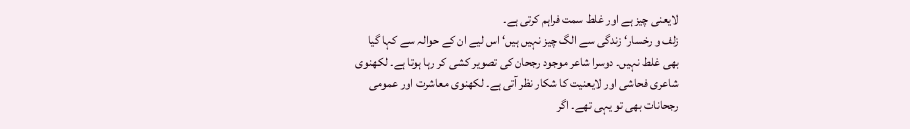لایعنی چیز ہے اور غلط سمت فراہم کرتی ہے۔
زلف و رخسار‘ زندگی سے الگ چیز نہیں ہیں‘ اس لیے ان کے حوالہ سے کہا گیا
بھی غلط نہیں۔ دوسرا شاعر موجود رجحان کی تصویر کشی کر رہا ہوتا ہے۔ لکھنوی
شاعری فحاشی اور لایعنیت کا شکار نظر آتی ہے۔ لکھنوی معاشرت اور عمومی
رجحانات بھی تو یہی تھے۔ اگر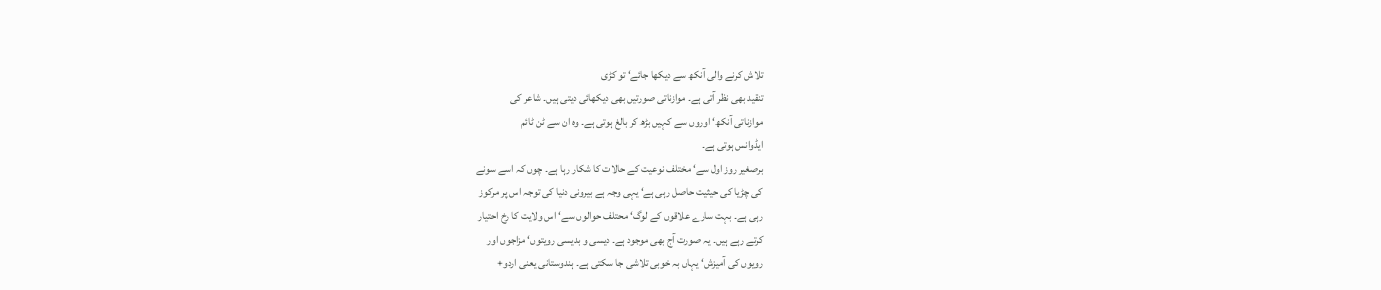تلاش کرنے والی آنکھ سے دیکھا جائے‘ تو کڑی
تنقید بھی نظر آتی ہے۔ موازناتی صورتیں بھی دیکھائی دیتی ہیں۔ شاعر کی
موازناتی آنکھ‘ اوروں سے کہیں بڑھ کر بالغ ہوتی ہے۔ وہ ان سے ٹن ٹائم
ایڈوانس ہوتی ہے۔
برصغیر روز اول سے‘ مختلف نوعیت کے حالات کا شکار رہا ہے۔ چوں کہ اسے سونے
کی چڑیا کی حیثیت حاصل رہی ہے‘ یہی وجہ ہے بیرونی دنیا کی توجہ اس پر مرکوز
رہی ہے۔ بہت سارے علاقوں کے لوگ‘ محتلف حوالوں سے‘ اس ولایت کا رخ احتیار
کرتے رہے ہیں۔ یہ صورت آج بھی موجود ہے۔ دیسی و بدیسی رویتوں‘ مزاجوں اور
رویوں کی آمیزش‘ یہاں بہ خوبی تلاشی جا سکتی ہے۔ ہندوستانی یعنی اردو+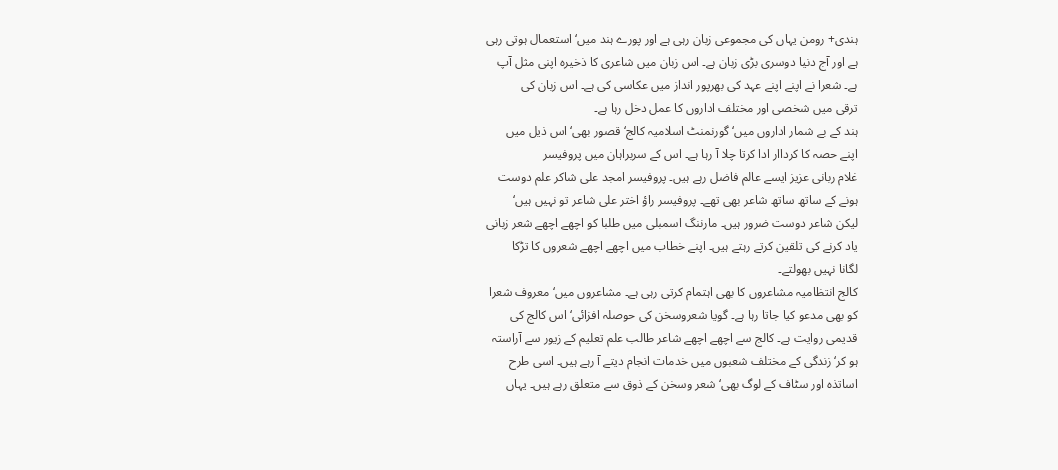ہندی+ رومن یہاں کی مجموعی زبان رہی ہے اور پورے ہند میں‘ استعمال ہوتی رہی
ہے اور آج دنیا دوسری بڑی زبان ہے۔ اس زبان میں شاعری کا ذخیرہ اپنی مثل آپ
ہے۔ شعرا نے اپنے اپنے عہد کی بھرپور انداز میں عکاسی کی ہے۔ اس زبان کی
ترقی میں شخصی اور مختلف اداروں کا عمل دخل رہا ہے۔
ہند کے بے شمار اداروں میں‘ گورنمنٹ اسلامیہ کالج‘ قصور بھی‘ اس ذیل میں
اپنے حصہ کا کرداار ادا کرتا چلا آ رہا ہے۔ اس کے سربراہان میں پروفیسر
غلام ربانی عزیز ایسے عالم فاضل رہے ہیں۔ پروفیسر امجد علی شاکر علم دوست
ہونے کے ساتھ ساتھ شاعر بھی تھے۔ پروفیسر راؤ اختر علی شاعر تو نہیں ہیں‘
لیکن شاعر دوست ضرور ہیں۔ مارننگ اسمبلی میں طلبا کو اچھے اچھے شعر زبانی
یاد کرنے کی تلقین کرتے رہتے ہیں۔ اپنے خطاب میں اچھے اچھے شعروں کا تڑکا
لگانا نہیں بھولتے۔
کالج انتظامیہ مشاعروں کا بھی اہتمام کرتی رہی ہے۔ مشاعروں میں‘ معروف شعرا
کو بھی مدعو کیا جاتا رہا ہے۔ گویا شعروسخن کی حوصلہ افزائی‘ اس کالج کی
قدیمی روایت ہے۔ کالج سے اچھے اچھے شاعر طالب علم تعلیم کے زیور سے آراستہ
ہو کر‘ زندگی کے مختلف شعبوں میں خدمات انجام دیتے آ رہے ہیں۔ اسی طرح
اساتذہ اور سٹاف کے لوگ بھی‘ شعر وسخن کے ذوق سے متعلق رہے ہیں۔ یہاں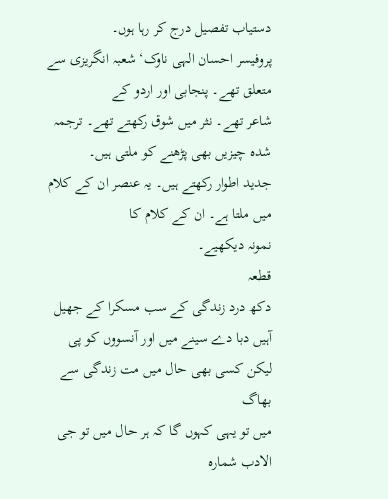دستیاب تفصیل درج کر رہا ہوں۔
پروفیسر احسان الہی ناوک‘ شعبہ انگریزی سے متعلق تھے۔ پنجابی اور اردو کے
شاعر تھے۔ نثر میں شوق رکھتے تھے۔ ترجمہ شدہ چیزیں بھی پڑھنے کو ملتی ہیں۔
جدید اطوار رکھتے ہیں۔ یہ عنصر ان کے کلام میں ملتا ہے۔ ان کے کلام کا
نمونہ دیکھیے۔
قطعہ
دکھ درد زندگی کے سب مسکرا کے جھیل
آہیں دبا دے سینے میں اور آنسووں کو پی
لیکن کسی بھی حال میں مت زندگی سے بھاگ
میں تو یہی کہوں گا کہ ہر حال میں تو جی
الادب شمارہ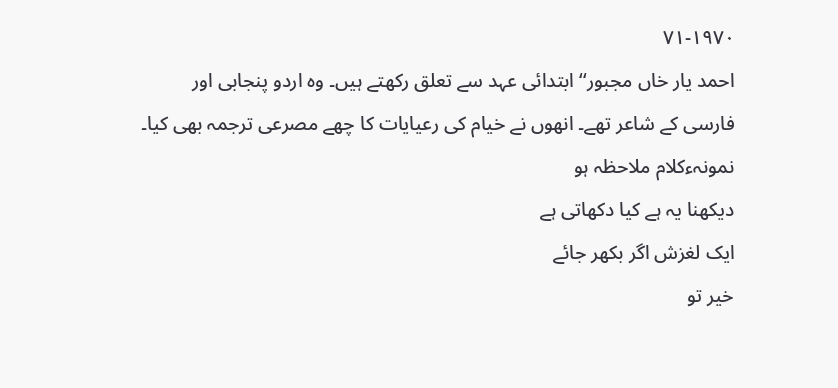١٩٧٠-٧١
احمد یار خاں مجبور‘‘ ابتدائی عہد سے تعلق رکھتے ہیں۔ وہ اردو پنجابی اور
فارسی کے شاعر تھے۔ انھوں نے خیام کی رعیایات کا چھے مصرعی ترجمہ بھی کیا۔
نمونہءکلام ملاحظہ ہو
دیکھنا یہ ہے کیا دکھاتی ہے
ایک لغزش اگر بکھر جائے
خیر تو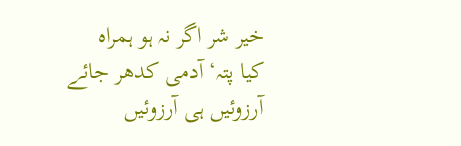خیر شر اگر نہ ہو ہمراہ
کیا پتہ‘ آدمی کدھر جائے
آرزوئیں ہی آرزوئیں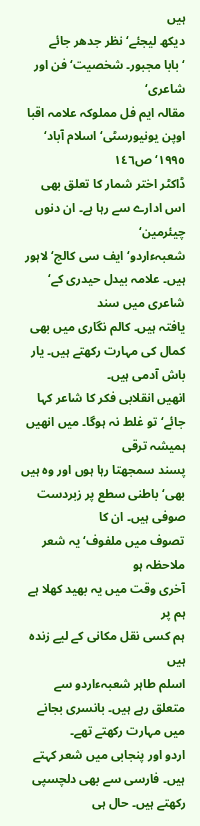ہیں
دیکھ لیجئے‘ نظر جدھر جائے
‘بابا مجبور۔ شخصیت‘ فن اور شاعری‘
مقالہ ایم فل مملوکہ علامہ اقبا اوپن یونیورسٹی‘ اسلام آباد‘ ١٩٩٥‘ ص١٤٦
ڈاکٹر اختر شمار کا تعلق بھی اس ادارے سے رہا ہے۔ ان دنوں چیئرمین‘
شعبہءاردو‘ ایف سی کالج‘ لاہور ہیں۔ علامہ بیدل حیدری کے‘ شاعری میں سند
یافتہ ہیں۔ کالم نگاری میں بھی کمال کی مہارت رکھتے ہیں۔ یار باش آدمی ہیں۔
انھیں انقلابی فکر کا شاعر کہا جائے‘ تو غلط نہ ہوگا۔ میں انھیں ہمیشہ ترقی
پسند سمجھتا رہا ہوں اور وہ ہیں بھی‘ باطنی سطع پر زبردست صوفی ہیں۔ ان کا
تصوف میں ملفوف‘ یہ شعر ملاحظہ ہو
آخری وقت میں یہ بھید کھلا ہے ہم پر
ہم کسی نقل مکانی کے لیے زندہ ہیں
اسلم طاہر شعبہءاردو سے متعلق رہے ہیں۔ بانسری بجانے میں مہارت رکھتے تھے۔
اردو اور پنجابی میں شعر کہتے ہیں۔ فارسی سے بھی دلچسپی رکھتے ہیں۔ حال ہی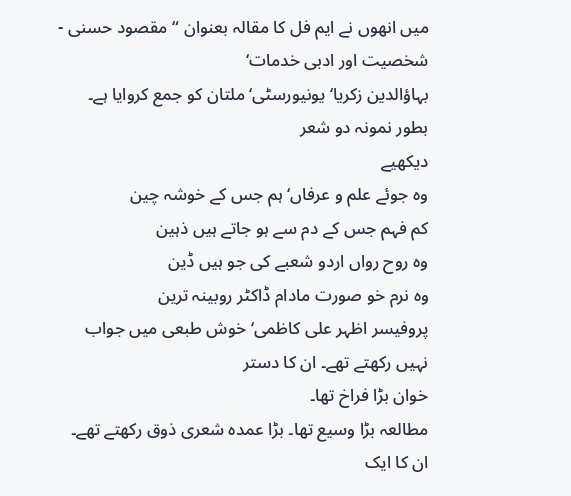میں انھوں نے ایم فل کا مقالہ بعنوان “مقصود حسنی - شخصیت اور ادبی خدمات‘
بہاؤالدین زکریا‘ یونیورسٹی‘ ملتان کو جمع کروایا ہے۔ بطور نمونہ دو شعر
دیکھیے
وہ جوئے علم و عرفاں‘ ہم جس کے خوشہ چین
کم فہم جس کے دم سے ہو جاتے ہیں ذہین
وہ روح رواں اردو شعبے کی جو ہیں ڈین
وہ نرم خو صورت مادام ڈاکٹر روبینہ ترین
پروفیسر اظہر علی کاظمی‘ خوش طبعی میں جواب نہیں رکھتے تھے۔ ان کا دستر
خوان بڑا فراخ تھا۔
مطالعہ بڑا وسیع تھا۔ بڑا عمدہ شعری ذوق رکھتے تھے۔ ان کا ایک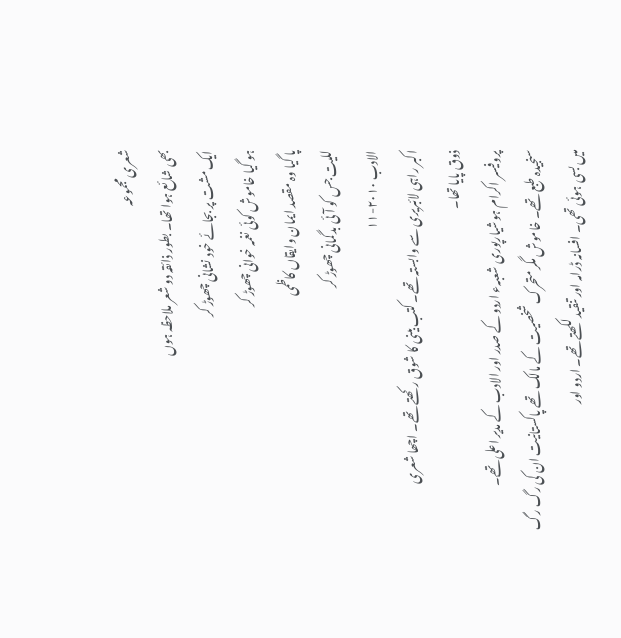شعری مجموعہ
بھی شائع ہوا تھا۔ بطور ذائقہ دو شعر ملاحظہ ہوں
ایک مشت پر بجائے خود نشانی چھوڑ کر
ہو گیا خاموش کوئی نغمہ خوانی چھوڑ کر
پا گیا وہ مقصد ایمان وایقاں کاظمی
للیت جس کو آئی بدگمانی چھوڑ کر
الادب ٢٠١٠-١١
اکبر راہی لائبریری سے وابستہ تھے۔ کتب بینی کا شوق رکھتے تھے۔ اچھا شعری
ذوق پایا تھا۔
پروفیسر اکرام ہوشیارپوری شعبہء اردو کے صدر اور الادب کے مدیر اعلی تھے۔
سنجیدہ طبع تھے۔ خاموش مگر متحرک شخصیت کے مالک تھے پاکستانیت ان کی رگ رگ
میں بسی ہوئی تھی۔ افسانہ ڈرامہ اور تنقید لکھتے تھے۔ اردو اور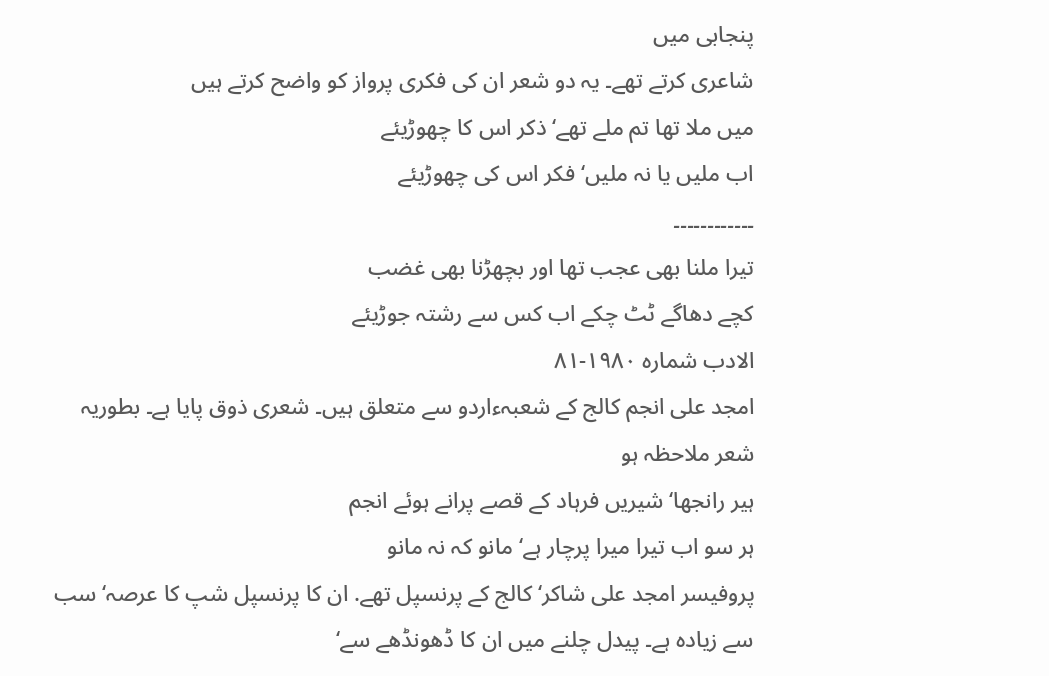پنجابی میں
شاعری کرتے تھے۔ یہ دو شعر ان کی فکری پرواز کو واضح کرتے ہیں
میں ملا تھا تم ملے تھے‘ ذکر اس کا چھوڑیئے
اب ملیں یا نہ ملیں‘ فکر اس کی چھوڑیئے
۔۔۔۔۔۔۔۔۔۔۔۔
تیرا ملنا بھی عجب تھا اور بچھڑنا بھی غضب
کچے دھاگے ٹٹ چکے اب کس سے رشتہ جوڑیئے
الادب شمارہ ١٩٨٠-٨١
امجد علی انجم کالج کے شعبہءاردو سے متعلق ہیں۔ شعری ذوق پایا ہے۔ بطوریہ
شعر ملاحظہ ہو
ہیر رانجھا‘ شیریں فرہاد کے قصے پرانے ہوئے انجم
ہر سو اب تیرا میرا پرچار ہے‘ مانو کہ نہ مانو
پروفیسر امجد علی شاکر‘ کالج کے پرنسپل تھے. ان کا پرنسپل شپ کا عرصہ‘ سب
سے زیادہ ہے۔ پیدل چلنے میں ان کا ڈھونڈھے سے‘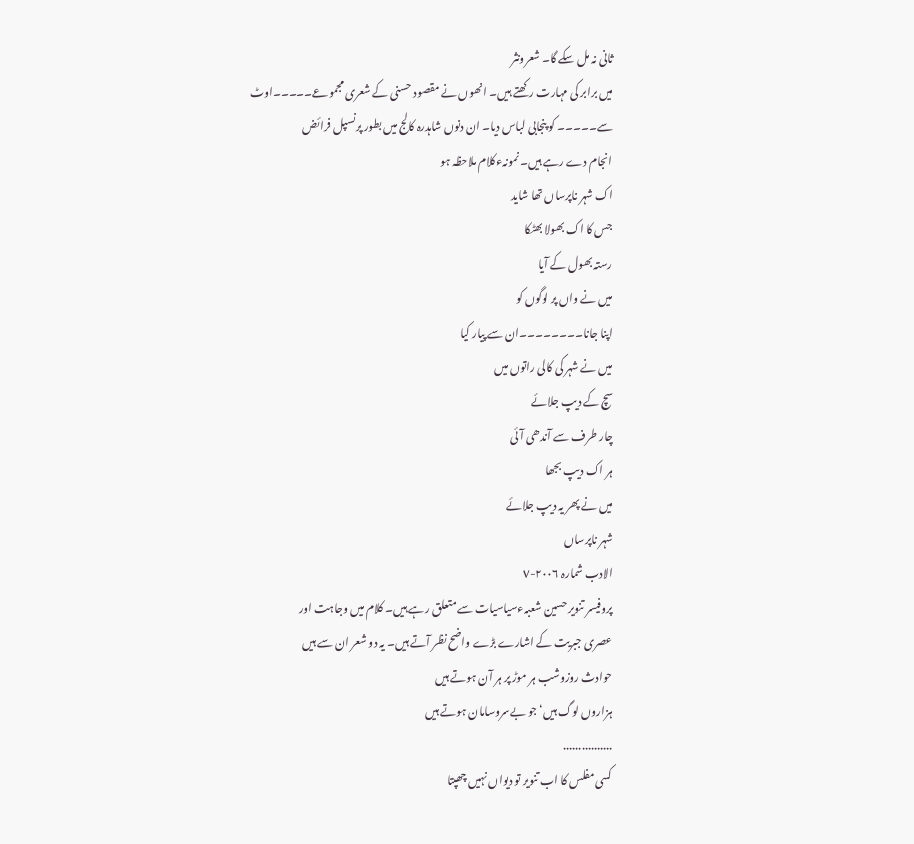ثانی نہ مل سکے گا۔ شعرونثر
میں برابر کی مہارت رکھتے ہیں۔ انھوں نے مقصود حسنی کے شعری مجموعے۔۔۔۔۔اوٹ
سے۔۔۔۔۔ کو پنجابی لباس دیا۔ ان دنوں شاہدرہ کالج میں بطور پرنسپل فرائض
انجام دے رہے ہیں۔ نمونہءکلام ملاحظہ ہو
اک شہر ناپرساں تھا شاید
جس کا اک بھولا بھٹکا
رستہ بھول کے آیا
میں نے واں پر لوگوں کو
اپنا جانا۔۔۔۔۔۔۔۔ان سے پیار کیا
میں نے شہر کی کالی راتوں میں
سچ کے دیپ جلائے
چار طرف سے آندھی آئی
ہر اک دیپ بجھا
میں نے پھر یہ دیپ جلائے
شہر ناپرساں
الادب شمارہ ٢٠٠٦-٧
پروفیسر تنویر حسین شعبہءسیاسیات سے متعلق رہے ہیں۔ کلام میں وجاہت اور
عصری جبریت کے اشارے بڑے واضح نظر آتے ہیں۔ یہ دو شعر ان سے ہیں
حوادث روزوشب ہر موڑ پر ہر آن ہوتے ہیں
ہزاروں لوگ ہیں‘ جو بےسروسامان ہوتے ہیں
................
کسی مفلس کا اب تنویر تو دیواں نہیں چھپتا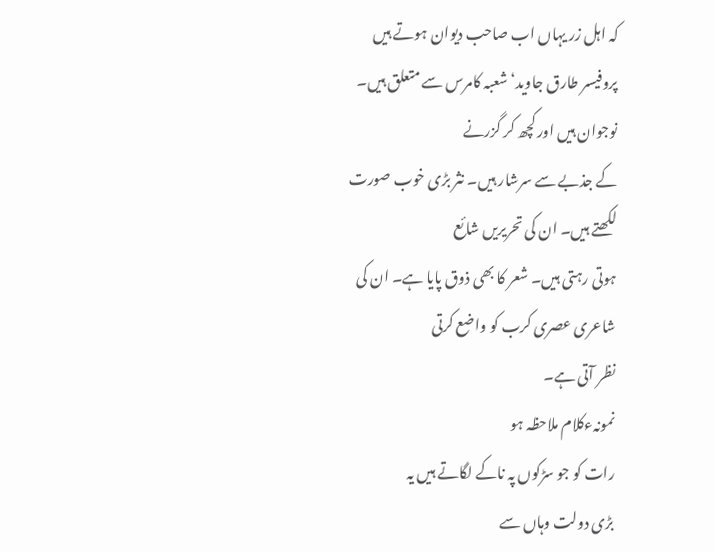کہ اہل زر یہاں اب صاحب دیوان ہوتے ہیں
پروفیسر طارق جاوید‘ شعبہ کامرس سے متعلق ہیں۔ نوجوان ہیں اور کچھ کر گزرنے
کے جذبے سے سرشار ہیں۔ نثر بڑی خوب صورت لکھتے ہیں۔ ان کی تحریریں شائع
ہوتی رہتی ہیں۔ شعر کا بھی ذوق پایا ہے۔ ان کی شاعری عصری کرب کو واضع کرتی
نظر آتی ہے۔
نمونہءکلام ملاحظہ ہو
رات کو جو سڑکوں پہ ناکے لگاتے ہیں یہ
بڑی دولت وہاں سے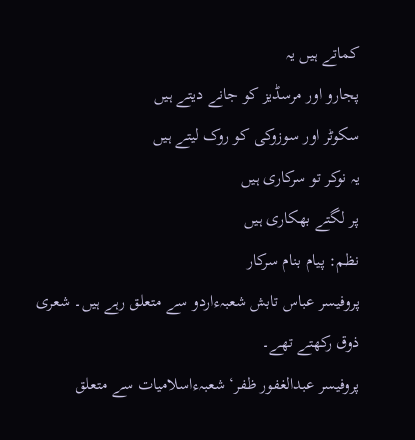کماتے ہیں یہ
پجارو اور مرسڈیز کو جانے دیتے ہیں
سکوٹر اور سوزوکی کو روک لیتے ہیں
یہ نوکر تو سرکاری ہیں
پر لگتے بھکاری ہیں
نظم: پیام بنام سرکار
پروفیسر عباس تابش شعبہءاردو سے متعلق رہے ہیں۔ شعری ذوق رکھتے تھے۔
پروفیسر عبدالغفور ظفر‘ شعبہءاسلامیات سے متعلق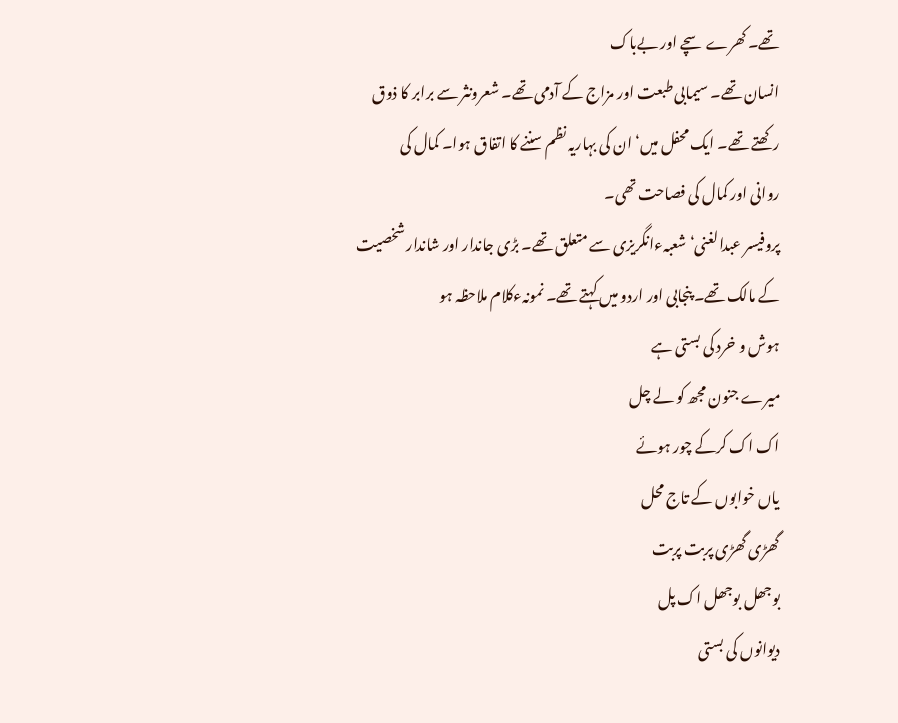تھے۔ کھرے سچے اور بےباک
انسان تھے۔ سیمابی طبعت اور مزاج کے آدمی تھے۔ شعرونثر سے برابر کا ذوق
رکھتے تھے۔ ایک محفل میں‘ ان کی بہاریہ نظم سننے کا اتفاق ہوا۔ کمال کی
روانی اور کمال کی فصاحت تھی۔
پروفیسر عبدالغنی‘ شعبہءانگریزی سے متعلق تھے۔ بڑی جاندار اور شاندار شخصیت
کے مالک تھے۔ پنجابی اور اردو میں کہتے تھے۔ نمونہءکلام ملاحظہ ہو
ہوش و خرد کی بستی ہے
میرے جنون مجھ کو لے چل
اک اک کرکے چور ہوئے
یاں خوابوں کے تاج محل
گھڑی گھڑی پربت پربت
بوجھل بوجھل اک پل
دیوانوں کی بستی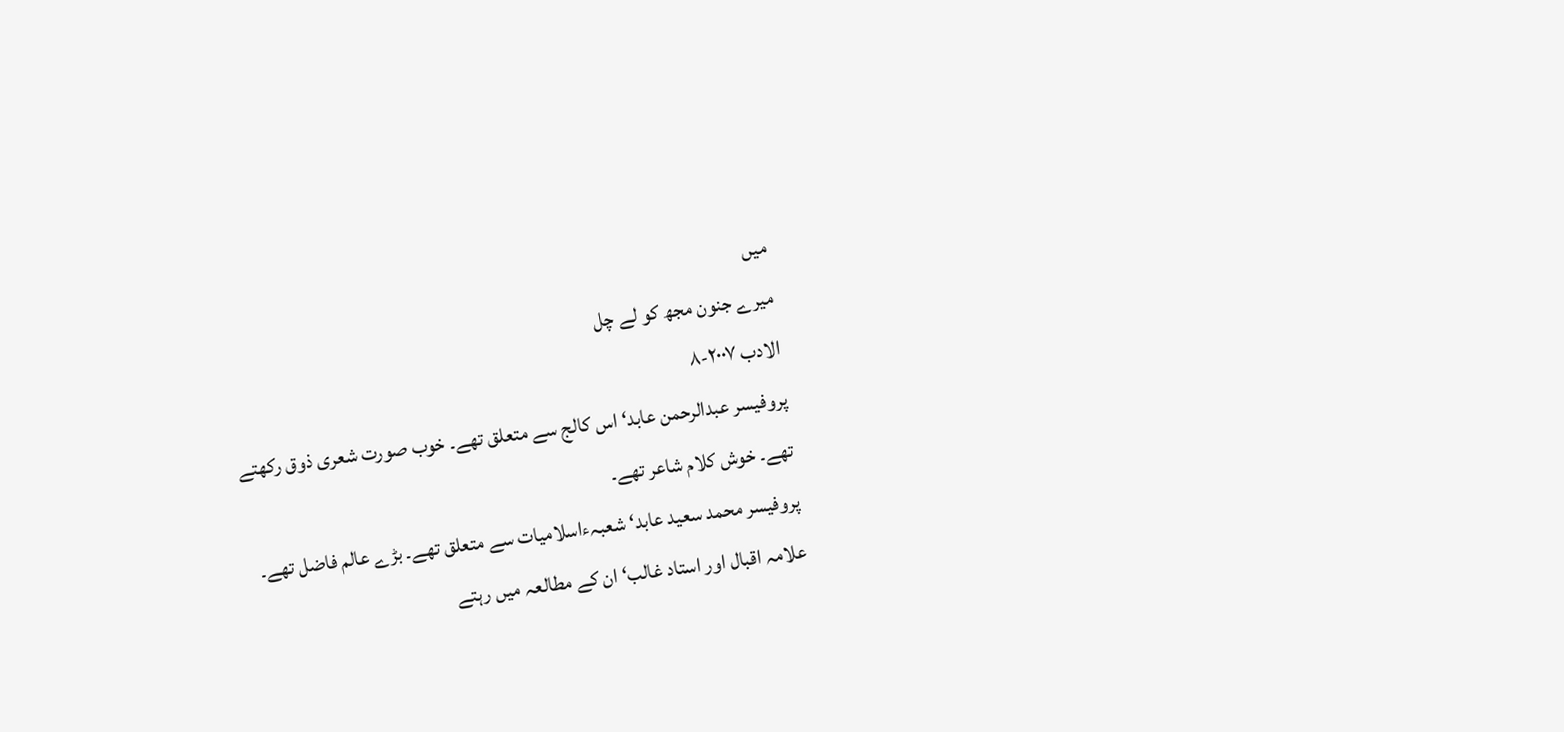میں
میرے جنون مجھ کو لے چل
الادب ٢٠٠٧-٨
پروفیسر عبدالرحمن عابد‘ اس کالج سے متعلق تھے۔ خوب صورت شعری ذوق رکھتے
تھے۔ خوش کلام شاعر تھے۔
پروفیسر محمد سعید عابد‘ شعبہءاسلامیات سے متعلق تھے۔ بڑے عالم فاضل تھے۔
علامہ اقبال اور استاد غالب‘ ان کے مطالعہ میں رہتے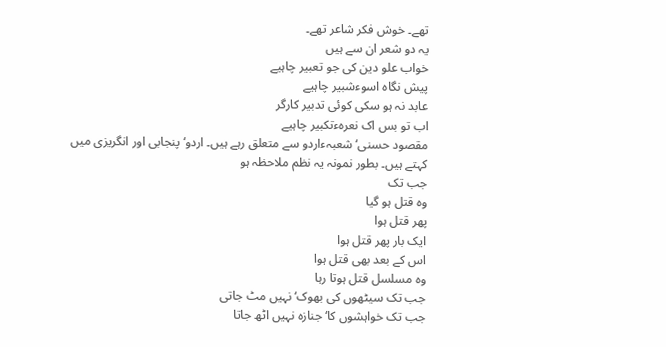تھے۔ خوش فکر شاعر تھے۔
یہ دو شعر ان سے ہیں
خواب علو دین کی جو تعبیر چاہیے
پیش نگاہ اسوءشبیر چاہیے
عابد نہ ہو سکی کوئی تدبیر کارگر
اب تو بس اک نعرہءتکبیر چاہیے
مقصود حسنی‘ شعبہءاردو سے متعلق رہے ہیں۔ اردو‘ پنجابی اور انگریزی میں
کہتے ہیں۔ بطور نمونہ یہ نظم ملاحظہ ہو
جب تک
وہ قتل ہو گیا
پھر قتل ہوا
ایک بار پھر قتل ہوا
اس کے بعد بھی قتل ہوا
وہ مسلسل قتل ہوتا رہا
جب تک سیٹھوں کی بھوک‘ نہیں مٹ جاتی
جب تک خواہشوں کا‘ جنازہ نہیں اٹھ جاتا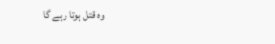وہ قتل ہوتا رہے گا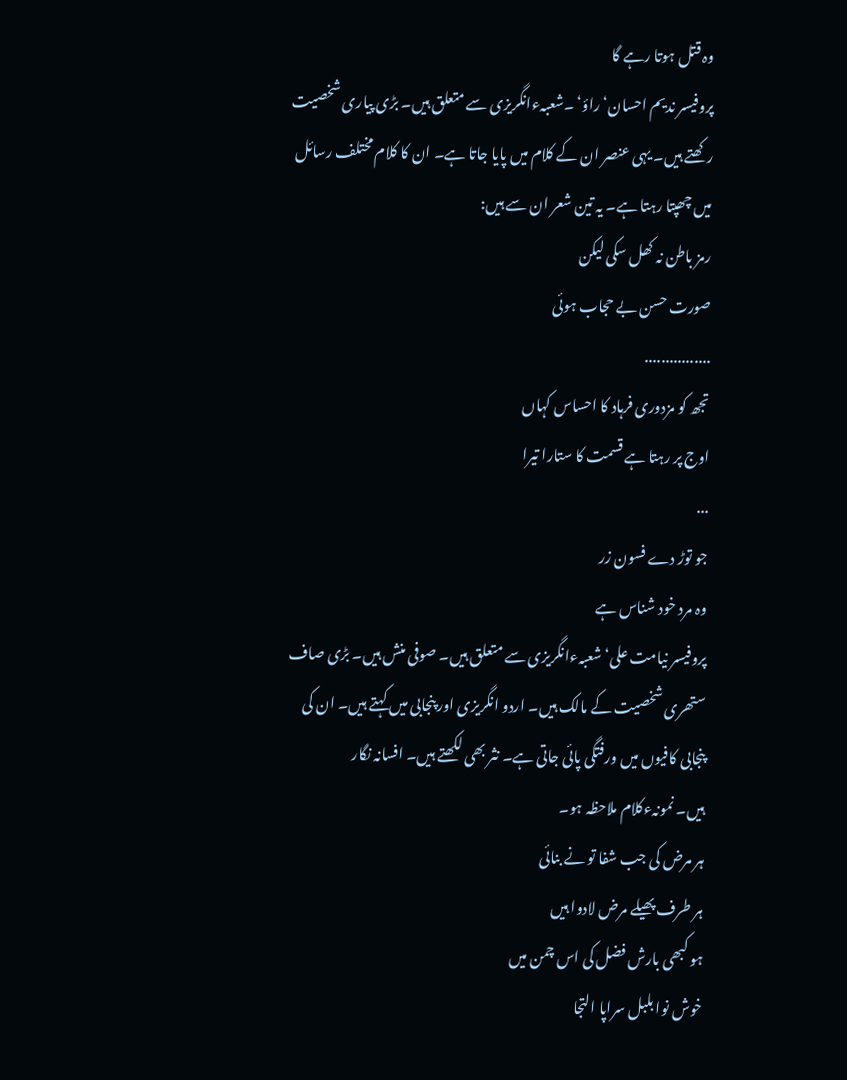وہ قتل ہوتا رہے گا
پروفیسر ندیم احسان‘ راؤ‘ ۔شعبہءانگریزی سے متعلق ہیں۔ بڑی پیاری شخصیت
رکھتے ہیں۔ یہی عنصر ان کے کلام میں پایا جاتا ہے۔ ان کا کلام مختلف رسائل
میں چھپتا رہتا ہے۔ یہ تین شعر ان سے ہیں:
رمز باطن نہ کھل سکی لیکن
صورت حسن بے حجاب ہوئی
................
تجھ کو مزدوری فرہاد کا احساس کہاں
اوج پر رہتا ہے قسمت کا ستارا تیرا
...
جو توڑ دے فسون زر
وہ مرد خود شناس ہے
پروفیسر نیامت علی‘ شعبہءانگریزی سے متعلق ہیں۔ صوفی منش ہیں۔ بڑی صاف
ستھری شخصیت کے مالک ہیں۔ اردو انگریزی اور پنجابی میں کہتے ہیں۔ ان کی
پنجابی کافیوں میں ورفتگی پائی جاتی ہے۔ نثر بھی لکھتے ہیں۔ افسانہ نگار
ہیں۔ نمونہءکلام ملاحظہ ہو۔
ہر مرض کی جب شفا تو نے بنائی
ہر طرف پھیلے مرض لادوا ہیں
ہو کبھی بارش فضل کی اس چمن میں
خوش نوا بلبل سراپا التجا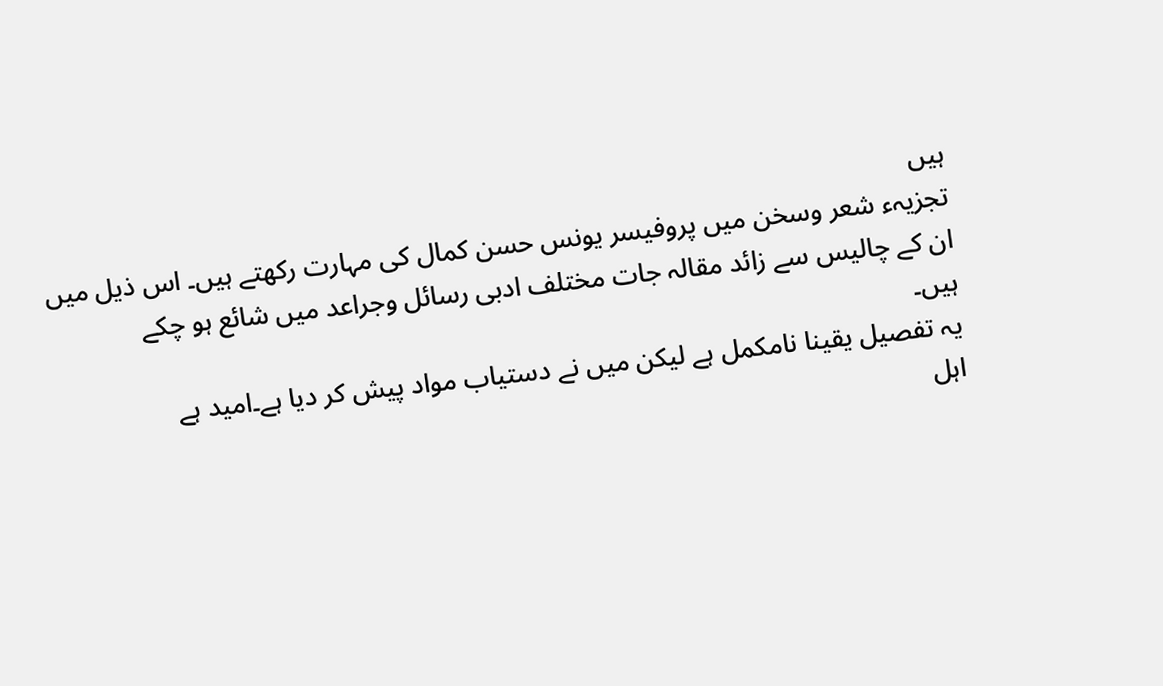ہیں
تجزیہء شعر وسخن میں پروفیسر یونس حسن کمال کی مہارت رکھتے ہیں۔ اس ذیل میں
ان کے چالیس سے زائد مقالہ جات مختلف ادبی رسائل وجراعد میں شائع ہو چکے
ہیں۔
یہ تفصیل یقینا نامکمل ہے لیکن میں نے دستیاب مواد پیش کر دیا ہے۔امید ہے
اہل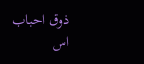ذوق احباب اس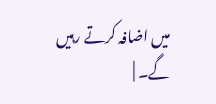میں اضافہ کرتے رہیں گے۔ |